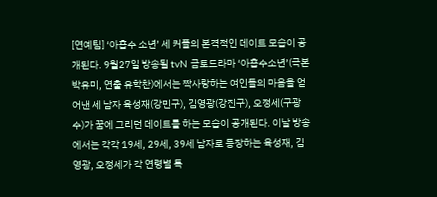[연예팀] ‘아홉수 소년’ 세 커플의 본격적인 데이트 모습이 공개된다. 9월27일 방송될 tvN 금토드라마 ‘아홉수소년’(극본 박유미, 연출 유학찬)에서는 짝사랑하는 여인들의 마음을 얻어낸 세 남자 육성재(강민구), 김영광(강진구), 오정세(구광수)가 꿈에 그리던 데이트를 하는 모습이 공개된다. 이날 방송에서는 각각 19세, 29세, 39세 남자로 등장하는 육성재, 김영광, 오정세가 각 연령별 특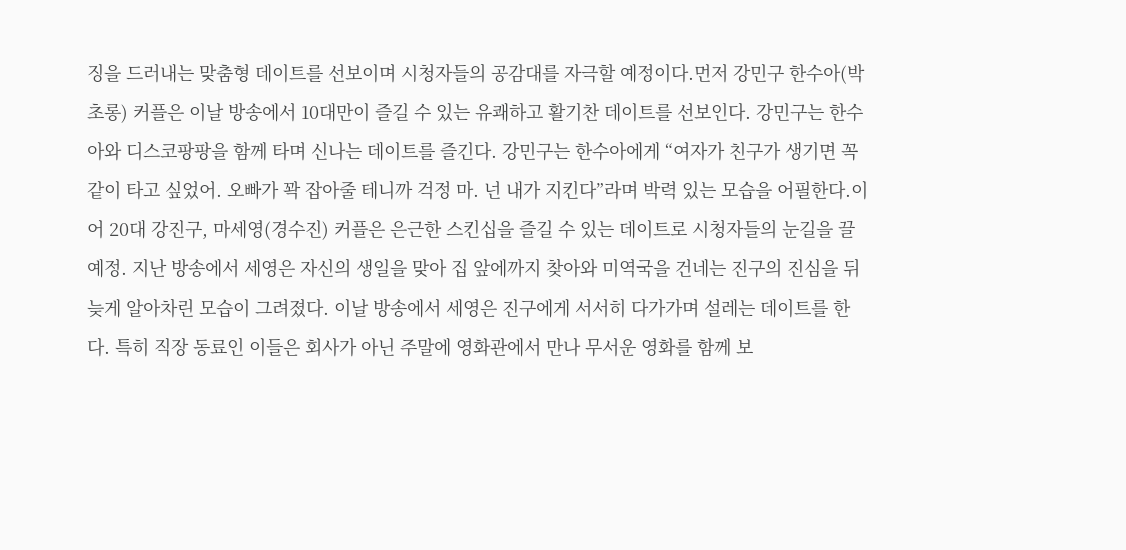징을 드러내는 맞춤형 데이트를 선보이며 시청자들의 공감대를 자극할 예정이다.먼저 강민구 한수아(박초롱) 커플은 이날 방송에서 10대만이 즐길 수 있는 유쾌하고 활기찬 데이트를 선보인다. 강민구는 한수아와 디스코팡팡을 함께 타며 신나는 데이트를 즐긴다. 강민구는 한수아에게 “여자가 친구가 생기면 꼭 같이 타고 싶었어. 오빠가 꽉 잡아줄 테니까 걱정 마. 넌 내가 지킨다”라며 박력 있는 모습을 어필한다.이어 20대 강진구, 마세영(경수진) 커플은 은근한 스킨십을 즐길 수 있는 데이트로 시청자들의 눈길을 끌 예정. 지난 방송에서 세영은 자신의 생일을 맞아 집 앞에까지 찾아와 미역국을 건네는 진구의 진심을 뒤늦게 알아차린 모습이 그려졌다. 이날 방송에서 세영은 진구에게 서서히 다가가며 설레는 데이트를 한다. 특히 직장 동료인 이들은 회사가 아닌 주말에 영화관에서 만나 무서운 영화를 함께 보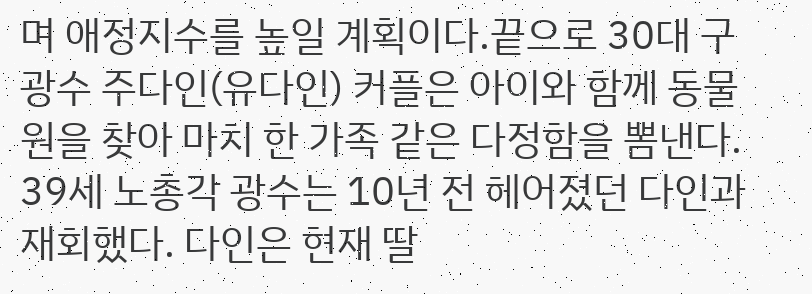며 애정지수를 높일 계획이다.끝으로 30대 구광수 주다인(유다인) 커플은 아이와 함께 동물원을 찾아 마치 한 가족 같은 다정함을 뽐낸다. 39세 노총각 광수는 10년 전 헤어졌던 다인과 재회했다. 다인은 현재 딸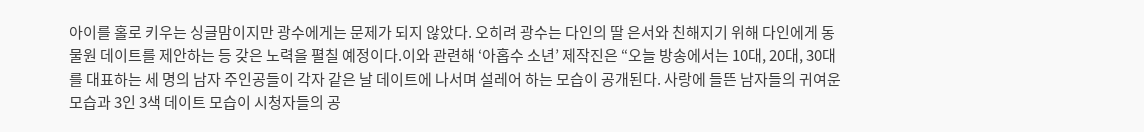아이를 홀로 키우는 싱글맘이지만 광수에게는 문제가 되지 않았다. 오히려 광수는 다인의 딸 은서와 친해지기 위해 다인에게 동물원 데이트를 제안하는 등 갖은 노력을 펼칠 예정이다.이와 관련해 ‘아홉수 소년’ 제작진은 “오늘 방송에서는 10대, 20대, 30대를 대표하는 세 명의 남자 주인공들이 각자 같은 날 데이트에 나서며 설레어 하는 모습이 공개된다. 사랑에 들뜬 남자들의 귀여운 모습과 3인 3색 데이트 모습이 시청자들의 공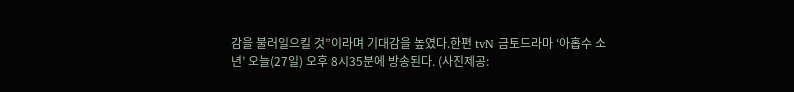감을 불러일으킬 것”이라며 기대감을 높였다.한편 tvN 금토드라마 ‘아홉수 소년’ 오늘(27일) 오후 8시35분에 방송된다. (사진제공: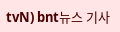tvN) bnt뉴스 기사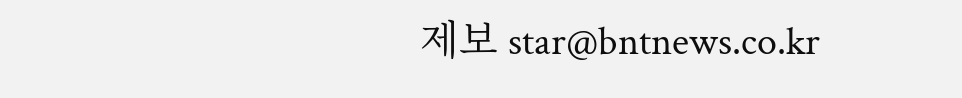제보 star@bntnews.co.kr